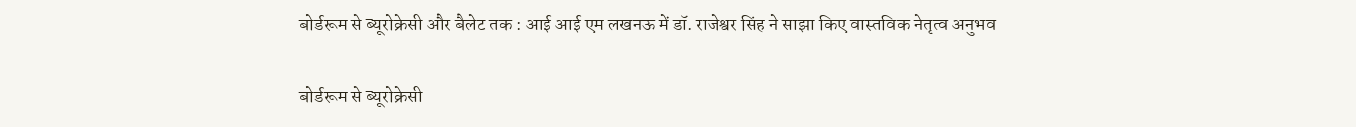बोर्डरूम से ब्यूरोक्रेसी और बैलेट तक : आई आई एम लखनऊ में डॉ. राजेश्वर सिंह ने साझा किए वास्तविक नेतृत्व अनुभव

बोर्डरूम से ब्यूरोक्रेसी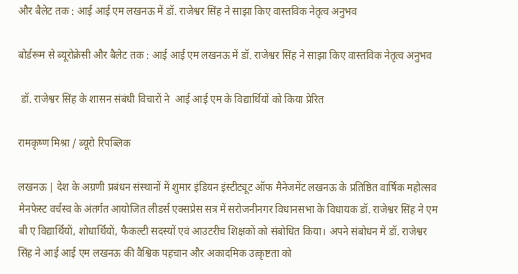और बैलेट तक : आई आई एम लखनऊ में डॉ. राजेश्वर सिंह ने साझा किए वास्तविक नेतृत्व अनुभव

बोर्डरूम से ब्यूरोक्रेसी और बैलेट तक : आई आई एम लखनऊ में डॉ. राजेश्वर सिंह ने साझा किए वास्तविक नेतृत्व अनुभव

 डॉ. राजेश्वर सिंह के शासन संबंधी विचारों ने  आई आई एम के विद्यार्थियों को किया प्रेरित

रामकृष्ण मिश्रा / ब्यूरो रिपब्लिक

लखनऊ | देश के अग्रणी प्रबंधन संस्थानों में शुमार इंडियन इंस्टीट्यूट ऑफ मैनेजमेंट लखनऊ के प्रतिष्ठित वार्षिक महोत्सव मेनफेस्ट वर्चस्व के अंतर्गत आयोजित लीडर्स एक्सप्रेस सत्र में सरोजनीनगर विधानसभा के विधायक डॉ. राजेश्वर सिंह ने एम बी ए विद्यार्थियों, शोधार्थियों, फैकल्टी सदस्यों एवं आउटरीच शिक्षकों को संबोधित किया। अपने संबोधन में डॉ. राजेश्वर सिंह ने आई आई एम लखनऊ की वैश्विक पहचान और अकादमिक उत्कृष्टता को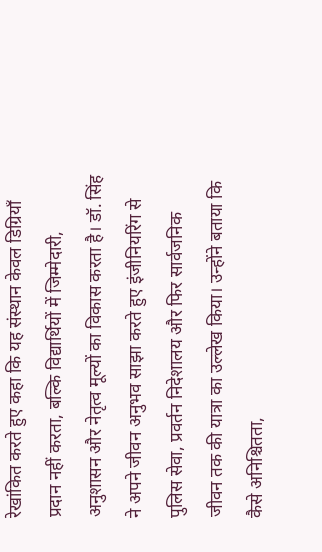रेखांकित करते हुए कहा कि यह संस्थान केवल डिग्रियाँ प्रदान नहीं करता, बल्कि विद्यार्थियों में जिम्मेदारी, अनुशासन और नेतृत्व मूल्यों का विकास करता है। डॉ. सिंह ने अपने जीवन अनुभव साझा करते हुए इंजीनियरिंग से पुलिस सेवा, प्रवर्तन निदेशालय और फिर सार्वजनिक जीवन तक की यात्रा का उल्लेख किया। उन्होंने बताया कि कैसे अनिश्चितता,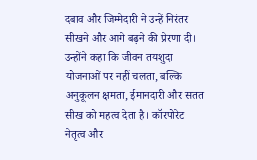दबाव और जिम्मेदारी ने उन्हें निरंतर सीखने और आगे बढ़ने की प्रेरणा दी। उन्होंने कहा कि जीवन तयशुदा योजनाओं पर नहीं चलता, बल्कि अनुकूलन क्षमता, ईमानदारी और सतत सीख को महत्व देता है। कॉरपोरेट नेतृत्व और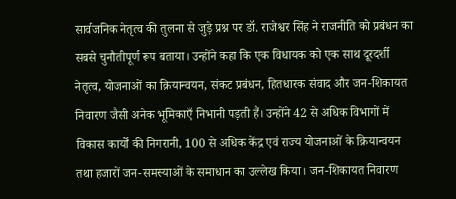सार्वजनिक नेतृत्व की तुलना से जुड़े प्रश्न पर डॉ. राजेश्वर सिंह ने राजनीति को प्रबंधन का सबसे चुनौतीपूर्ण रूप बताया। उन्होंने कहा कि एक विधायक को एक साथ दूरदर्शी नेतृत्व, योजनाओं का क्रियान्वयन, संकट प्रबंधन, हितधारक संवाद और जन-शिकायत निवारण जैसी अनेक भूमिकाएँ निभानी पड़ती हैं। उन्होंने 42 से अधिक विभागों में विकास कार्यों की निगरानी, 100 से अधिक केंद्र एवं राज्य योजनाओं के क्रियान्वयन तथा हजारों जन-समस्याओं के समाधान का उल्लेख किया। जन-शिकायत निवारण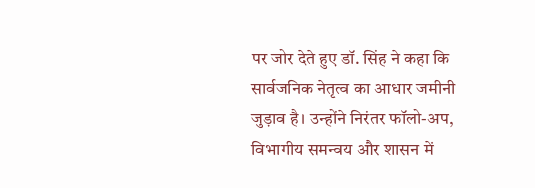पर जोर देते हुए डॉ. सिंह ने कहा कि सार्वजनिक नेतृत्व का आधार जमीनी जुड़ाव है। उन्होंने निरंतर फॉलो-अप, विभागीय समन्वय और शासन में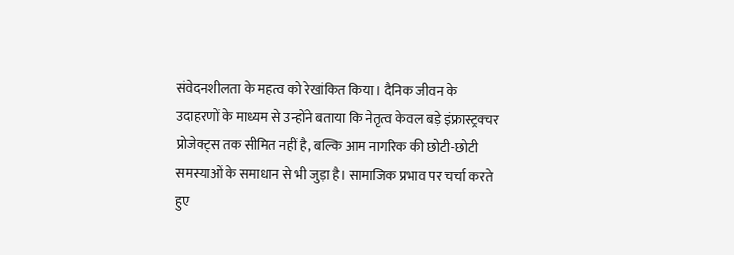संवेदनशीलता के महत्व को रेखांकित किया। दैनिक जीवन के उदाहरणों के माध्यम से उन्होंने बताया कि नेतृत्व केवल बड़े इंफ्रास्ट्रक्चर प्रोजेक्ट्स तक सीमित नहीं है, बल्कि आम नागरिक की छोटी-छोटी समस्याओं के समाधान से भी जुड़ा है। सामाजिक प्रभाव पर चर्चा करते हुए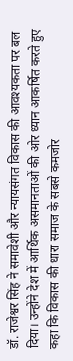डॉ. राजेश्वर सिंह ने समावेशी और न्यायसंगत विकास की आवश्यकता पर बल दिया। उन्होंने देश में आर्थिक असमानताओं की ओर ध्यान आकर्षित करते हुए कहा कि विकास की धारा समाज के सबसे कमजोर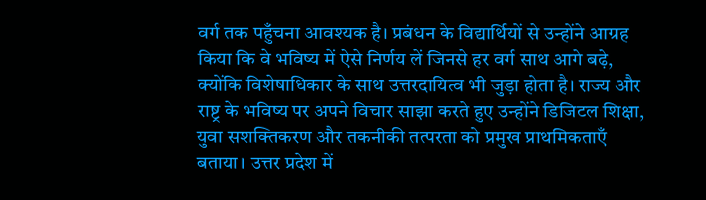वर्ग तक पहुँचना आवश्यक है। प्रबंधन के विद्यार्थियों से उन्होंने आग्रह किया कि वे भविष्य में ऐसे निर्णय लें जिनसे हर वर्ग साथ आगे बढ़े, क्योंकि विशेषाधिकार के साथ उत्तरदायित्व भी जुड़ा होता है। राज्य और राष्ट्र के भविष्य पर अपने विचार साझा करते हुए उन्होंने डिजिटल शिक्षा, युवा सशक्तिकरण और तकनीकी तत्परता को प्रमुख प्राथमिकताएँ बताया। उत्तर प्रदेश में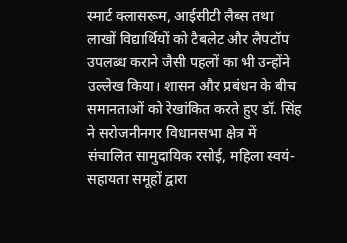स्मार्ट क्लासरूम, आईसीटी लैब्स तथा लाखों विद्यार्थियों को टैबलेट और लैपटॉप उपलब्ध कराने जैसी पहलों का भी उन्होंने उल्लेख किया। शासन और प्रबंधन के बीच समानताओं को रेखांकित करते हुए डॉ. सिंह ने सरोजनीनगर विधानसभा क्षेत्र में संचालित सामुदायिक रसोई, महिला स्वयं-सहायता समूहों द्वारा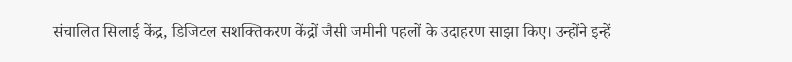संचालित सिलाई केंद्र, डिजिटल सशक्तिकरण केंद्रों जैसी जमीनी पहलों के उदाहरण साझा किए। उन्होंने इन्हें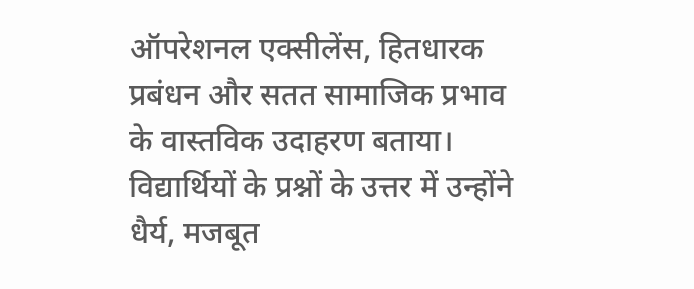ऑपरेशनल एक्सीलेंस, हितधारक प्रबंधन और सतत सामाजिक प्रभाव के वास्तविक उदाहरण बताया। विद्यार्थियों के प्रश्नों के उत्तर में उन्होंने धैर्य, मजबूत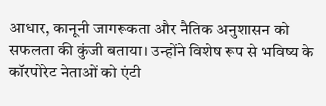आधार, कानूनी जागरूकता और नैतिक अनुशासन को सफलता की कुंजी बताया। उन्होंने विशेष रूप से भविष्य के कॉरपोरेट नेताओं को एंटी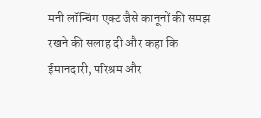मनी लॉन्चिंग एक्ट जैसे कानूनों की समझ रखने की सलाह दी और कहा कि ईमानदारी, परिश्रम और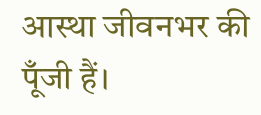आस्था जीवनभर की पूँजी हैं।